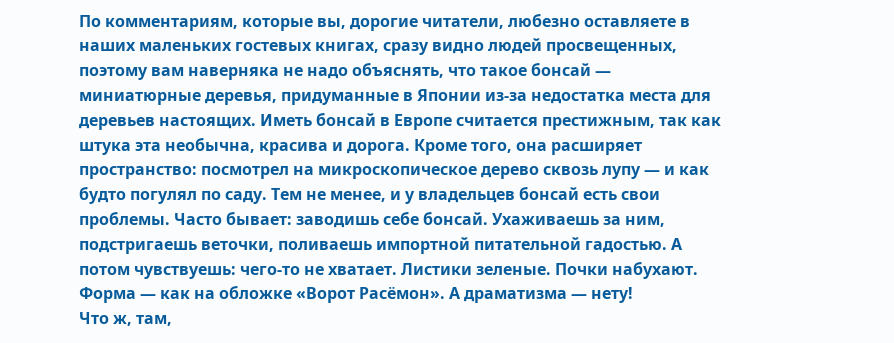По комментариям, которые вы, дорогие читатели, любезно оставляете в наших маленьких гостевых книгах, сразу видно людей просвещенных, поэтому вам наверняка не надо объяснять, что такое бонсай — миниатюрные деревья, придуманные в Японии из-за недостатка места для деревьев настоящих. Иметь бонсай в Европе считается престижным, так как штука эта необычна, красива и дорога. Кроме того, она расширяет пространство: посмотрел на микроскопическое дерево сквозь лупу — и как будто погулял по саду. Тем не менее, и у владельцев бонсай есть свои проблемы. Часто бывает: заводишь себе бонсай. Ухаживаешь за ним, подстригаешь веточки, поливаешь импортной питательной гадостью. А потом чувствуешь: чего-то не хватает. Листики зеленые. Почки набухают. Форма — как на обложке «Ворот Расёмон». А драматизма — нету!
Что ж, там,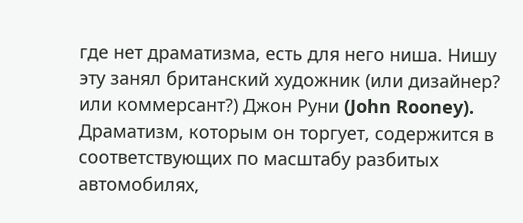где нет драматизма, есть для него ниша. Нишу эту занял британский художник (или дизайнер? или коммерсант?) Джон Руни (John Rooney). Драматизм, которым он торгует, содержится в соответствующих по масштабу разбитых автомобилях,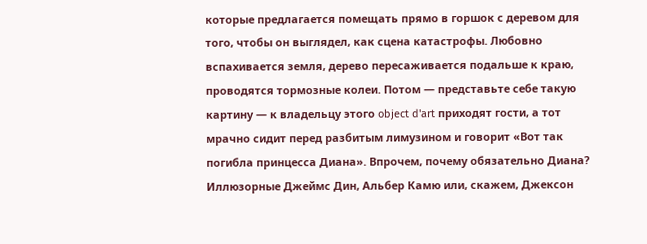которые предлагается помещать прямо в горшок с деревом для того, чтобы он выглядел, как сцена катастрофы. Любовно вспахивается земля, дерево пересаживается подальше к краю, проводятся тормозные колеи. Потом — представьте себе такую картину — к владельцу этого object d'art приходят гости, а тот мрачно сидит перед разбитым лимузином и говорит «Вот так погибла принцесса Диана». Впрочем, почему обязательно Диана? Иллюзорные Джеймс Дин, Альбер Камю или, скажем, Джексон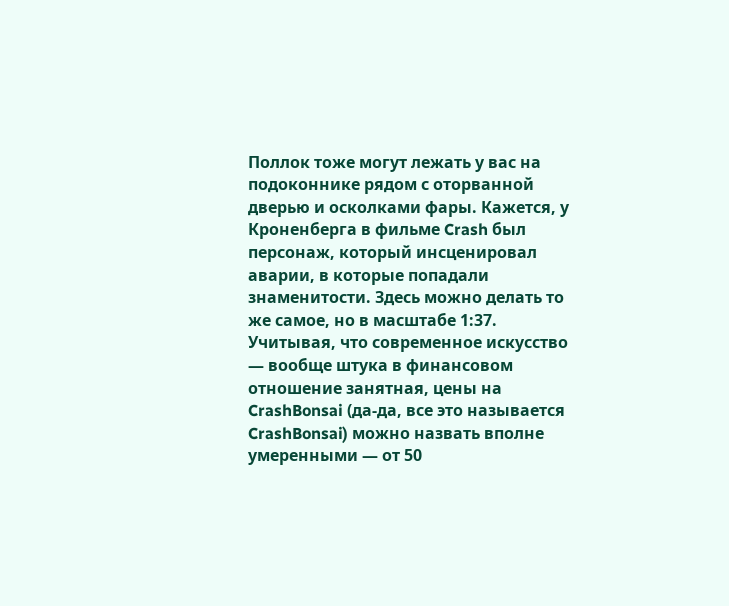Поллок тоже могут лежать у вас на подоконнике рядом с оторванной дверью и осколками фары. Кажется, у Кроненберга в фильме Crash был персонаж, который инсценировал аварии, в которые попадали знаменитости. Здесь можно делать то же самое, но в масштабе 1:37.
Учитывая, что современное искусство — вообще штука в финансовом отношение занятная, цены на CrashBonsai (да-да, все это называется CrashBonsai) можно назвать вполне умеренными — от 50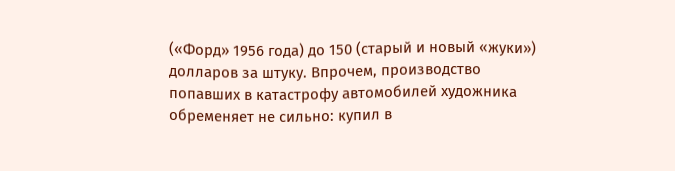(«Форд» 1956 года) до 150 (старый и новый «жуки») долларов за штуку. Впрочем, производство попавших в катастрофу автомобилей художника обременяет не сильно: купил в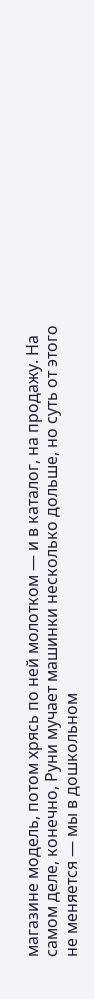магазине модель, потом хрясь по ней молотком — и в каталог, на продажу. На самом деле, конечно, Руни мучает машинки несколько дольше, но суть от этого не меняется — мы в дошкольном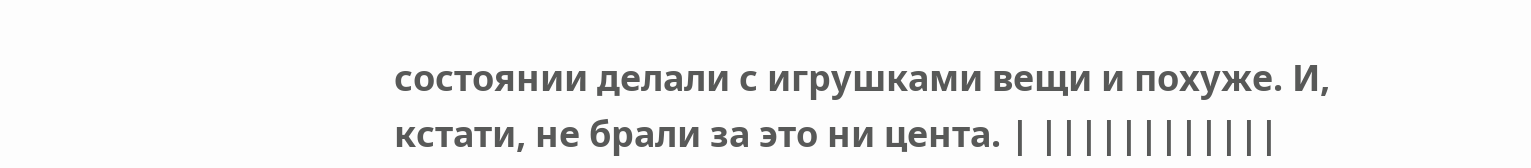состоянии делали с игрушками вещи и похуже. И, кстати, не брали за это ни цента. | ||||||||||||